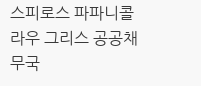스피로스 파파니콜라우 그리스 공공채무국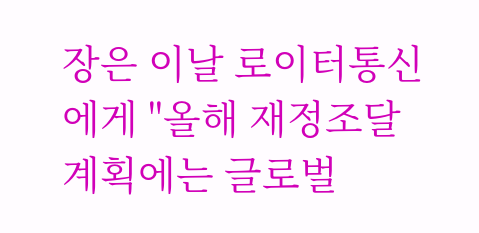장은 이날 로이터통신에게 "올해 재정조달 계획에는 글로벌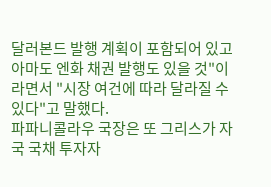달러본드 발행 계획이 포함되어 있고 아마도 엔화 채권 발행도 있을 것"이라면서 "시장 여건에 따라 달라질 수 있다"고 말했다.
파파니콜라우 국장은 또 그리스가 자국 국채 투자자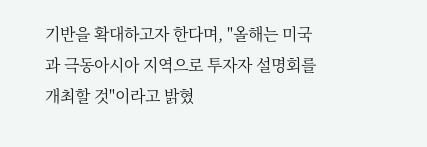기반을 확대하고자 한다며, "올해는 미국과 극동아시아 지역으로 투자자 설명회를 개최할 것"이라고 밝혔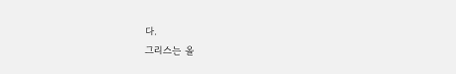다.
그리스는 올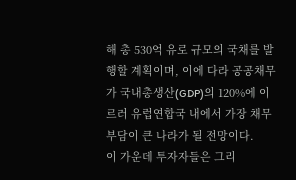해 총 530억 유로 규모의 국채를 발행할 계획이며, 이에 다라 공공채무가 국내총생산(GDP)의 120%에 이르러 유럽연합국 내에서 가장 채무 부담이 큰 나라가 될 전망이다.
이 가운데 투자자들은 그리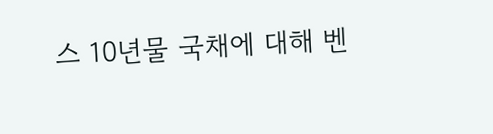스 10년물 국채에 대해 벤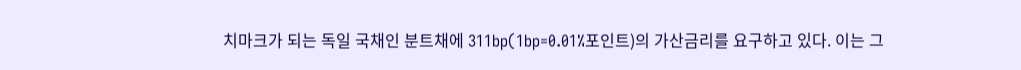치마크가 되는 독일 국채인 분트채에 311bp(1bp=0.01%포인트)의 가산금리를 요구하고 있다. 이는 그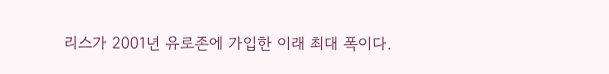리스가 2001년 유로존에 가입한 이래 최대 폭이다.